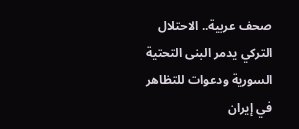صحف عربية.. الاحتلال التركي يدمر البنى التحتية السورية ودعوات للتظاهر في إيران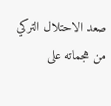صعد الاحتلال التركي من هجماته على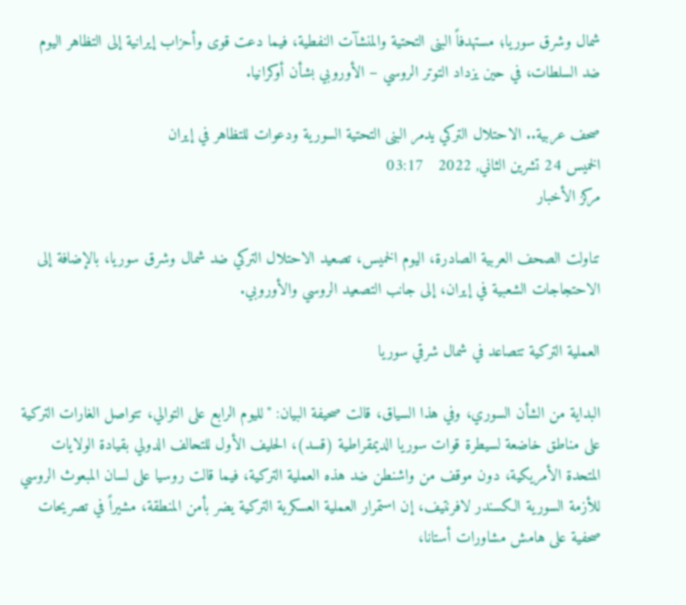شمال وشرق سوريا؛ مستهدفاً البنى التحتية والمنشآت النفطية، فيما دعت قوى وأحزاب إيرانية إلى التظاهر اليوم ضد السلطات، في حين يزداد التوتر الروسي – الأوروبي بشأن أوكرانيا.

صحف عربية.. الاحتلال التركي يدمر البنى التحتية السورية ودعوات للتظاهر في إيران
الخميس 24 تشرين الثاني, 2022   03:17
مركز الأخبار

تناولت الصحف العربية الصادرة، اليوم الخميس، تصعيد الاحتلال التركي ضد شمال وشرق سوريا، بالإضافة إلى الاحتجاجات الشعبية في إيران، إلى جانب التصعيد الروسي والأوروبي.

العملية التركية تتصاعد في شمال شرقي سوريا

البداية من الشأن السوري، وفي هذا السياق، قالت صحيفة البيان: "لليوم الرابع على التوالي، تتواصل الغارات التركية على مناطق خاضعة لسيطرة قوات سوريا الديمقراطية (قسد)، الحليف الأول للتحالف الدولي بقيادة الولايات المتحدة الأمريكية، دون موقف من واشنطن ضد هذه العملية التركية، فيما قالت روسيا على لسان المبعوث الروسي للأزمة السورية الكسندر لافرنتيف، إن استمرار العملية العسكرية التركية يضر بأمن المنطقة، مشيراً في تصريحات صحفية على هامش مشاورات أستانا،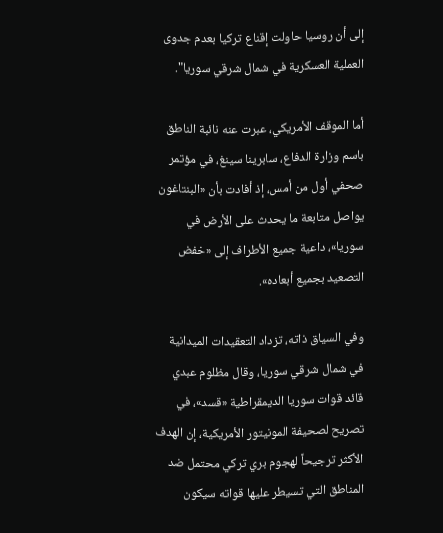إلى أن روسيا حاولت إقناع تركيا بعدم جدوى العملية العسكرية في شمال شرقي سوريا".

أما الموقف الأمريكي، عبرت عنه نائبة الناطق باسم وزارة الدفاع، سابرينا سينغ، في مؤتمر صحفي أول من أمس، إذ أفادت بأن «البنتاغون يواصل متابعة ما يحدث على الأرض في سوريا»، داعية جميع الأطراف إلى «خفض التصعيد بجميع أبعاده».

وفي السياق ذاته، تزداد التعقيدات الميدانية في شمال شرقي سوريا، وقال مظلوم عبدي قائد قوات سوريا الديمقراطية «قسد»، في تصريح لصحيفة المونيتور الأمريكية، إن الهدف الأكثر ترجيحاً لهجوم بري تركي محتمل ضد المناطق التي تسيطر عليها قواته سيكون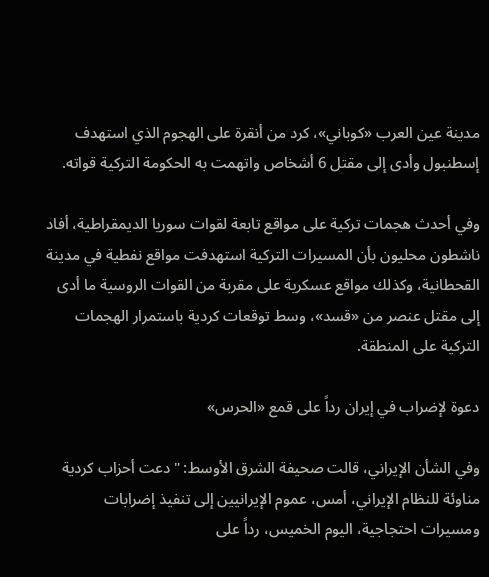مدينة عين العرب «كوباني»، كرد من أنقرة على الهجوم الذي استهدف إسطنبول وأدى إلى مقتل 6 أشخاص واتهمت به الحكومة التركية قواته.

وفي أحدث هجمات تركية على مواقع تابعة لقوات سوريا الديمقراطية، أفاد ناشطون محليون بأن المسيرات التركية استهدفت مواقع نفطية في مدينة القحطانية، وكذلك مواقع عسكرية على مقربة من القوات الروسية ما أدى إلى مقتل عنصر من «قسد»، وسط توقعات كردية باستمرار الهجمات التركية على المنطقة.

دعوة لإضراب في إيران رداً على قمع «الحرس»

وفي الشأن الإيراني، قالت صحيفة الشرق الأوسط: "دعت أحزاب كردية مناوئة للنظام الإيراني، أمس، عموم الإيرانيين إلى تنفيذ إضرابات ومسيرات احتجاجية، اليوم الخميس، رداً على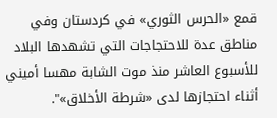قمع «الحرس الثوري» في كردستان وفي مناطق عدة للاحتجاجات التي تشهدها البلاد للأسبوع العاشر منذ موت الشابة مهسا أميني أثناء احتجازها لدى «شرطة الأخلاق»".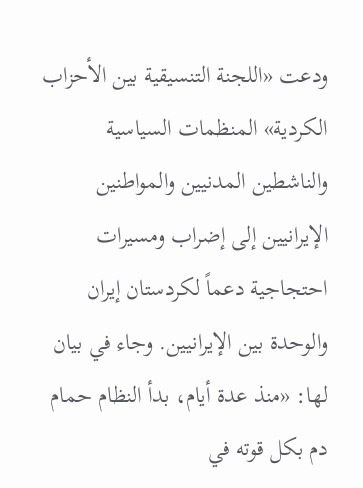ودعت «اللجنة التنسيقية بين الأحزاب الكردية» المنظمات السياسية والناشطين المدنيين والمواطنين الإيرانيين إلى إضراب ومسيرات احتجاجية دعماً لكردستان إيران والوحدة بين الإيرانيين. وجاء في بيان لها: «منذ عدة أيام، بدأ النظام حمام دم بكل قوته في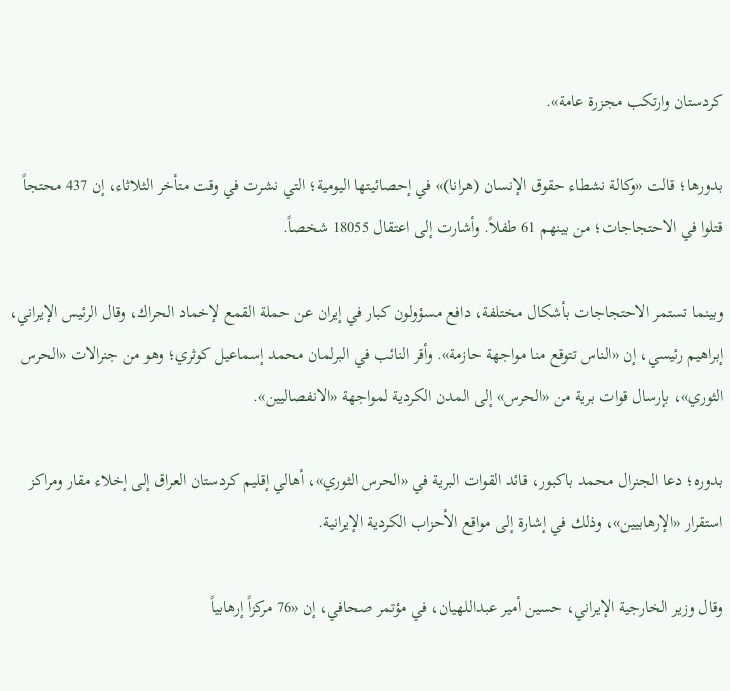كردستان وارتكب مجزرة عامة».

بدورها؛ قالت «وكالة نشطاء حقوق الإنسان (هرانا)» في إحصائيتها اليومية؛ التي نشرت في وقت متأخر الثلاثاء، إن 437 محتجاً قتلوا في الاحتجاجات؛ من بينهم 61 طفلاً. وأشارت إلى اعتقال 18055 شخصاً.

وبينما تستمر الاحتجاجات بأشكال مختلفة، دافع مسؤولون كبار في إيران عن حملة القمع لإخماد الحراك، وقال الرئيس الإيراني، إبراهيم رئيسي، إن «الناس تتوقع منا مواجهة حازمة». وأقر النائب في البرلمان محمد إسماعيل كوثري؛ وهو من جنرالات «الحرس الثوري»، بإرسال قوات برية من «الحرس» إلى المدن الكردية لمواجهة «الانفصاليين».

بدوره؛ دعا الجنرال محمد باكبور، قائد القوات البرية في «الحرس الثوري»، أهالي إقليم كردستان العراق إلى إخلاء مقار ومراكز استقرار «الإرهابيين»، وذلك في إشارة إلى مواقع الأحزاب الكردية الإيرانية.

وقال وزير الخارجية الإيراني، حسين أمير عبداللهيان، في مؤتمر صحافي، إن «76 مركزاً إرهابياً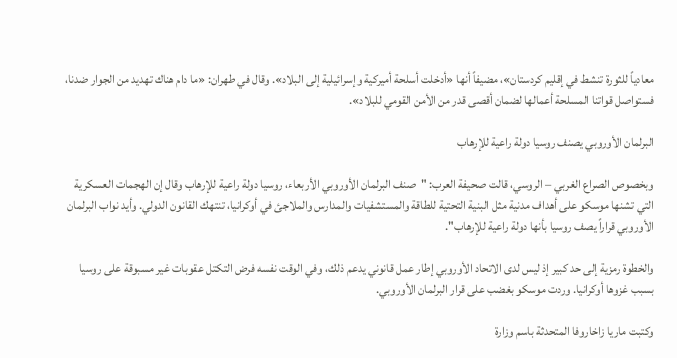معادياً للثورة تنشط في إقليم كردستان»، مضيفاً أنها «أدخلت أسلحة أميركية وإسرائيلية إلى البلاد». وقال في طهران: «ما دام هناك تهديد من الجوار ضدنا، فستواصل قواتنا المسلحة أعمالها لضمان أقصى قدر من الأمن القومي للبلاد».

البرلمان الأوروبي يصنف روسيا دولة راعية للإرهاب

وبخصوص الصراع الغربي – الروسي، قالت صحيفة العرب: "صنف البرلمان الأوروبي الأربعاء، روسيا دولة راعية للإرهاب وقال إن الهجمات العسكرية التي تشنها موسكو على أهداف مدنية مثل البنية التحتية للطاقة والمستشفيات والمدارس والملاجئ في أوكرانيا، تنتهك القانون الدولي. وأيد نواب البرلمان الأوروبي قراراً يصف روسيا بأنها دولة راعية للإرهاب".

والخطوة رمزية إلى حد كبير إذ ليس لدى الاتحاد الأوروبي إطار عمل قانوني يدعم ذلك، وفي الوقت نفسه فرض التكتل عقوبات غير مسبوقة على روسيا بسبب غزوها أوكرانيا. وردت موسكو بغضب على قرار البرلمان الأوروبي.

وكتبت ماريا زاخاروفا المتحدثة باسم وزارة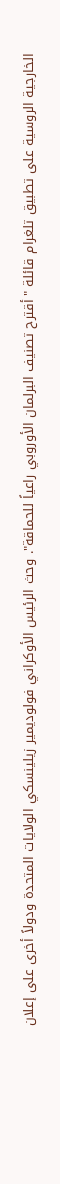الخارجية الروسية على تطبيق تلغرام قائلة "أقترح تصنيف البرلمان الأوروبي راعياً للحماقة". وحث الرئيس الأوكراني فولوديمير زيلينسكي الولايات المتحدة ودولاً أخرى على إعلان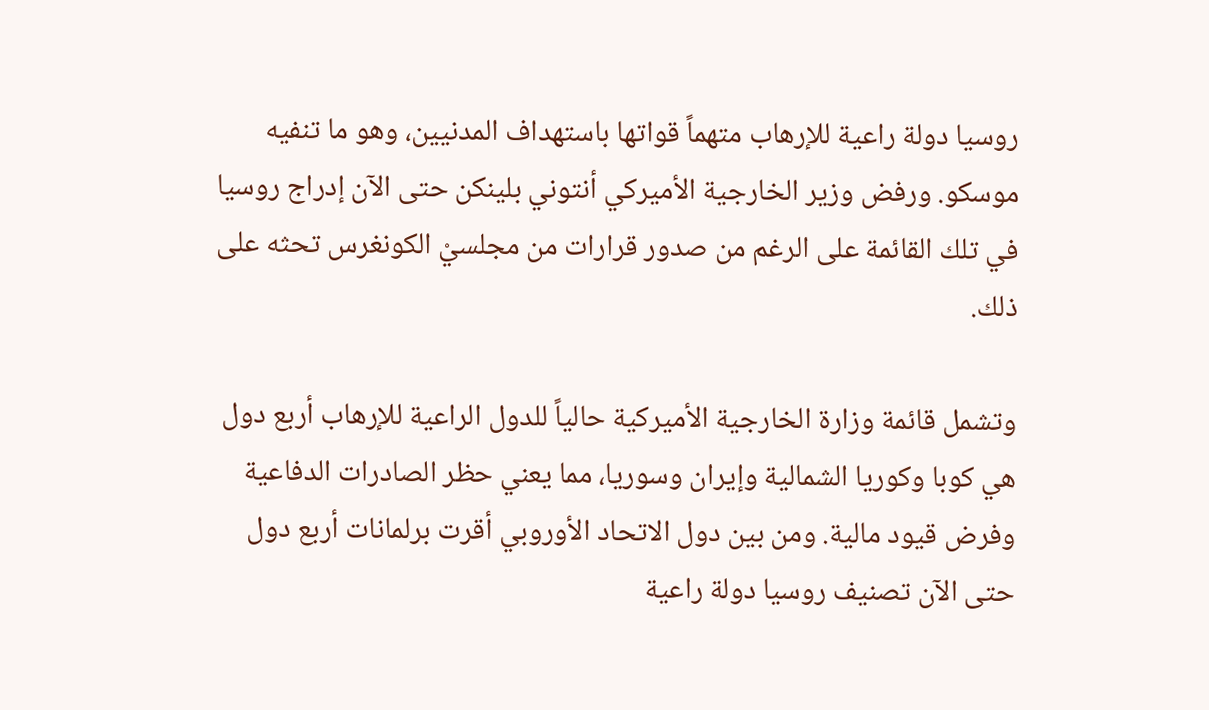روسيا دولة راعية للإرهاب متهماً قواتها باستهداف المدنيين، وهو ما تنفيه موسكو. ورفض وزير الخارجية الأميركي أنتوني بلينكن حتى الآن إدراج روسيا في تلك القائمة على الرغم من صدور قرارات من مجلسيْ الكونغرس تحثه على ذلك.

وتشمل قائمة وزارة الخارجية الأميركية حالياً للدول الراعية للإرهاب أربع دول هي كوبا وكوريا الشمالية وإيران وسوريا، مما يعني حظر الصادرات الدفاعية وفرض قيود مالية. ومن بين دول الاتحاد الأوروبي أقرت برلمانات أربع دول حتى الآن تصنيف روسيا دولة راعية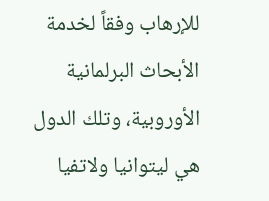للإرهاب وفقاً لخدمة الأبحاث البرلمانية الأوروبية، وتلك الدول هي ليتوانيا ولاتفيا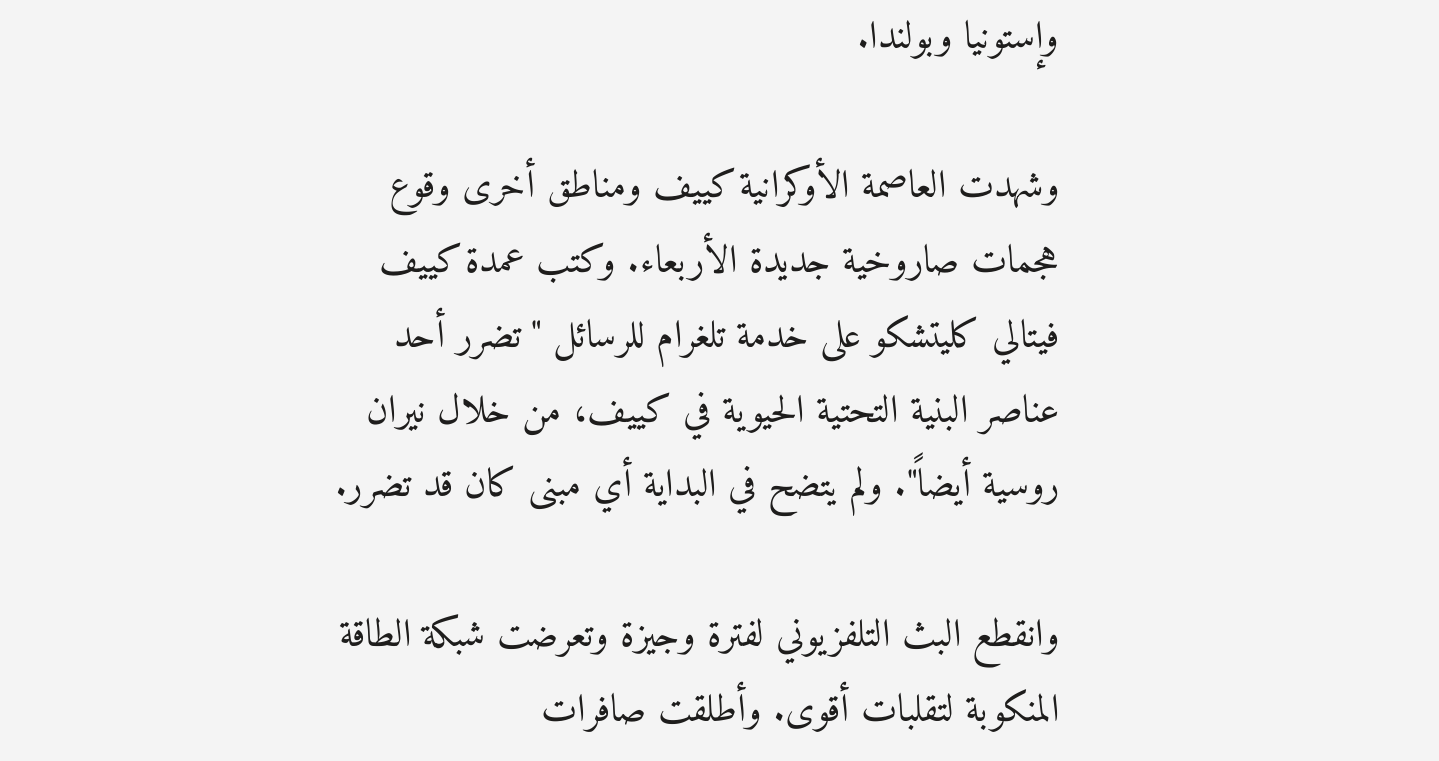وإستونيا وبولندا.

وشهدت العاصمة الأوكرانية كييف ومناطق أخرى وقوع هجمات صاروخية جديدة الأربعاء. وكتب عمدة كييف فيتالي كليتشكو على خدمة تلغرام للرسائل "تضرر أحد عناصر البنية التحتية الحيوية في كييف، من خلال نيران روسية أيضاً". ولم يتضح في البداية أي مبنى كان قد تضرر.

وانقطع البث التلفزيوني لفترة وجيزة وتعرضت شبكة الطاقة المنكوبة لتقلبات أقوى. وأطلقت صافرات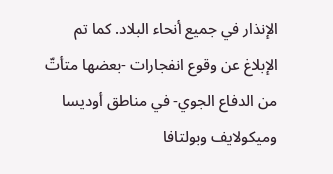الإنذار في جميع أنحاء البلاد. كما تم الإبلاغ عن وقوع انفجارات -بعضها متأتّ من الدفاع الجوي- في مناطق أوديسا وميكولايف وبولتافا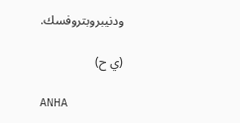ودنيبروبتروفسك.

(ي ح)

ANHA